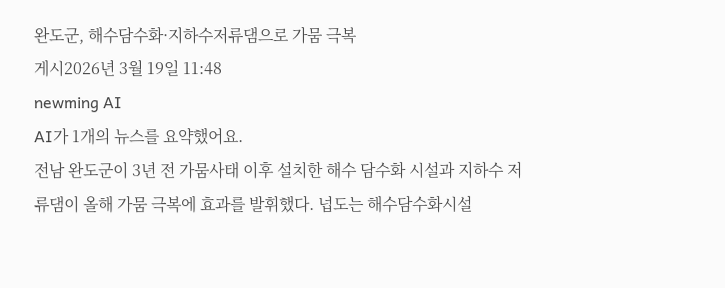완도군, 해수담수화·지하수저류댐으로 가뭄 극복
게시2026년 3월 19일 11:48
newming AI
AI가 1개의 뉴스를 요약했어요.
전남 완도군이 3년 전 가뭄사태 이후 설치한 해수 담수화 시설과 지하수 저류댐이 올해 가뭄 극복에 효과를 발휘했다. 넙도는 해수담수화시설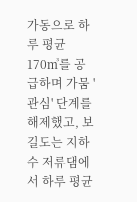가동으로 하루 평균 170㎥를 공급하며 가뭄 '관심' 단계를 해제했고, 보길도는 지하수 저류댐에서 하루 평균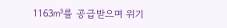1163㎥를 공급받으며 위기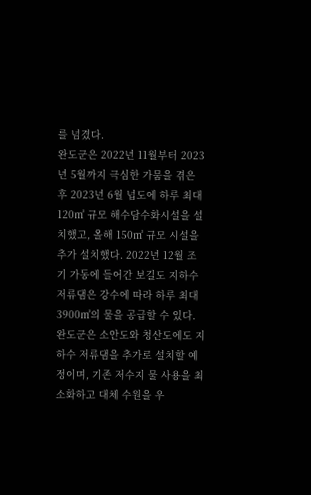를 넘겼다.
완도군은 2022년 11월부터 2023년 5월까지 극심한 가뭄을 겪은 후 2023년 6월 넙도에 하루 최대 120㎥ 규모 해수담수화시설을 설치했고, 올해 150㎥ 규모 시설을 추가 설치했다. 2022년 12월 조기 가동에 들어간 보길도 지하수 저류댐은 강수에 따라 하루 최대 3900㎥의 물을 공급할 수 있다.
완도군은 소안도와 청산도에도 지하수 저류댐을 추가로 설치할 예정이며, 기존 저수지 물 사용을 최소화하고 대체 수원을 우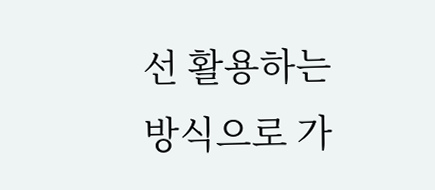선 활용하는 방식으로 가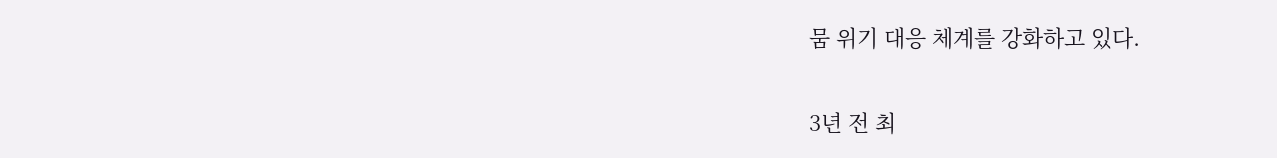뭄 위기 대응 체계를 강화하고 있다.

3년 전 최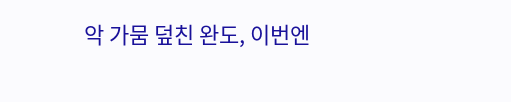악 가뭄 덮친 완도, 이번엔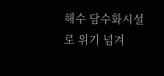해수 담수화시설로 위기 넘겨